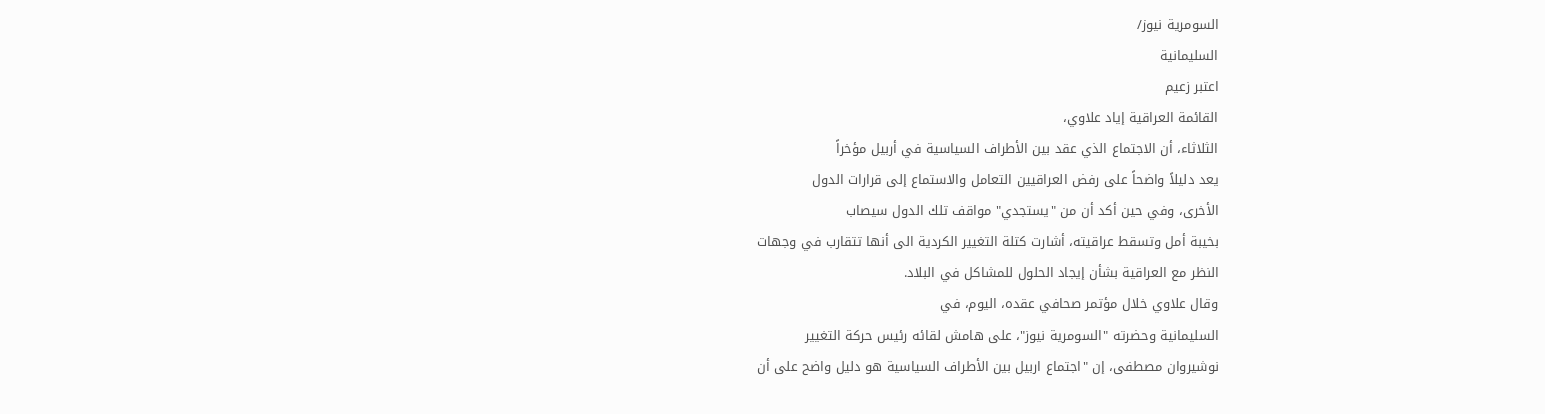السومرية نيوز/
السليمانية
اعتبر زعيم
القائمة العراقية إياد علاوي،
الثلاثاء، أن الاجتماع الذي عقد بين الأطراف السياسية في أربيل مؤخراً
يعد دليلاً واضحاً على رفض العراقيين التعامل والاستماع إلى قرارات الدول
الأخرى، وفي حين أكد أن من "يستجدي" مواقف تلك الدول سيصاب
بخيبة أمل وتسقط عراقيته، أشارت كتلة التغيير الكردية الى أنها تتقارب في وجهات
النظر مع العراقية بشأن إيجاد الحلول للمشاكل في البلاد.
وقال علاوي خلال مؤتمر صحافي عقده، اليوم، في
السليمانية وحضرته "السومرية نيوز"، على هامش لقائه رئيس حركة التغيير
نوشيروان مصطفى، إن "اجتماع اربيل بين الأطراف السياسية هو دليل واضح على أن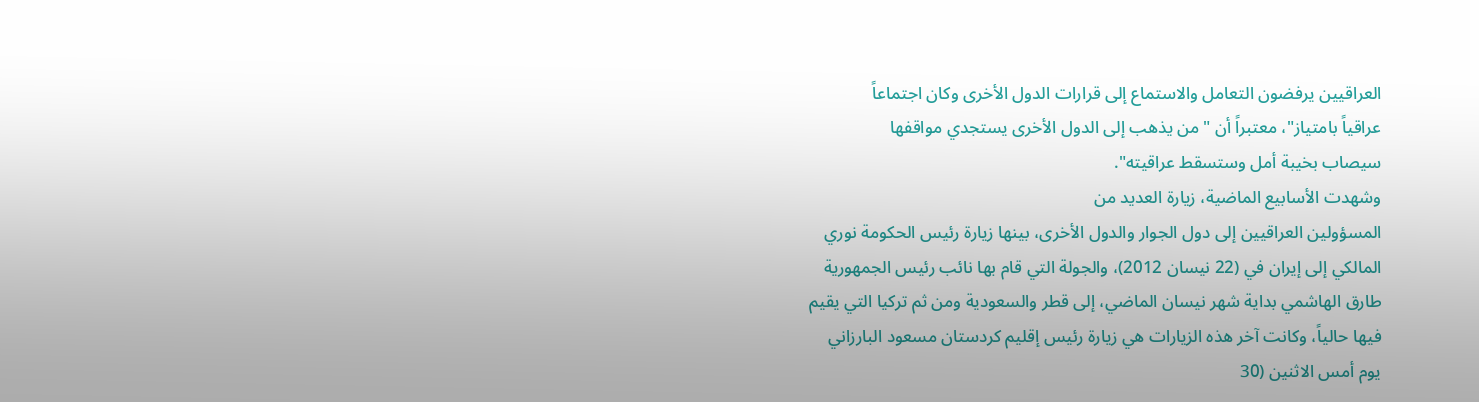العراقيين يرفضون التعامل والاستماع إلى قرارات الدول الأخرى وكان اجتماعاً
عراقياً بامتياز"، معتبراً أن "من يذهب إلى الدول الأخرى يستجدي مواقفها
سيصاب بخيبة أمل وستسقط عراقيته".
وشهدت الأسابيع الماضية، زيارة العديد من
المسؤولين العراقيين إلى دول الجوار والدول الأخرى، بينها زيارة رئيس الحكومة نوري
المالكي إلى إيران في (22 نيسان 2012)، والجولة التي قام بها نائب رئيس الجمهورية
طارق الهاشمي بداية شهر نيسان الماضي، إلى قطر والسعودية ومن ثم تركيا التي يقيم
فيها حالياً، وكانت آخر هذه الزيارات هي زيارة رئيس إقليم كردستان مسعود البارزاني
يوم أمس الاثنين (30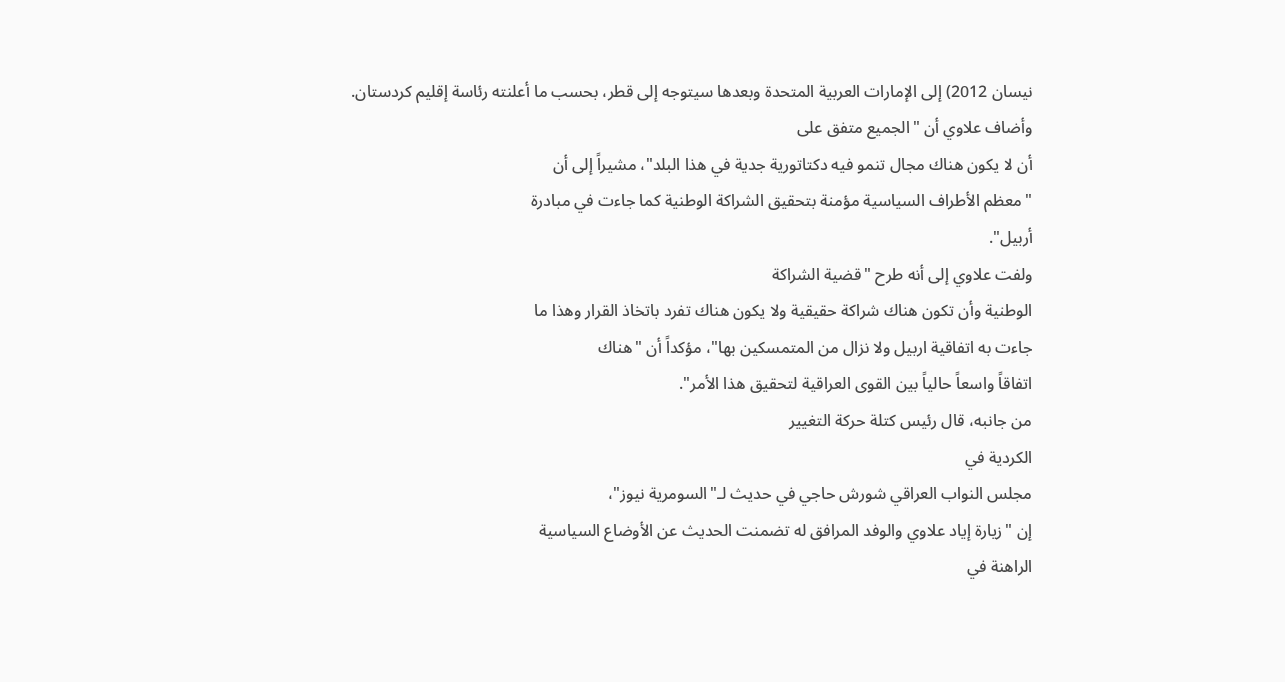نيسان 2012) إلى الإمارات العربية المتحدة وبعدها سيتوجه إلى قطر، بحسب ما أعلنته رئاسة إقليم كردستان.
وأضاف علاوي أن "الجميع متفق على
أن لا يكون هناك مجال تنمو فيه دكتاتورية جدية في هذا البلد"، مشيراً إلى أن
"معظم الأطراف السياسية مؤمنة بتحقيق الشراكة الوطنية كما جاءت في مبادرة
أربيل".
ولفت علاوي إلى أنه طرح "قضية الشراكة
الوطنية وأن تكون هناك شراكة حقيقية ولا يكون هناك تفرد باتخاذ القرار وهذا ما
جاءت به اتفاقية اربيل ولا نزال من المتمسكين بها"، مؤكداً أن "هناك
اتفاقاً واسعاً حالياً بين القوى العراقية لتحقيق هذا الأمر".
من جانبه، قال رئيس كتلة حركة التغيير
الكردية في
مجلس النواب العراقي شورش حاجي في حديث لـ"السومرية نيوز"،
إن "زيارة إياد علاوي والوفد المرافق له تضمنت الحديث عن الأوضاع السياسية
الراهنة في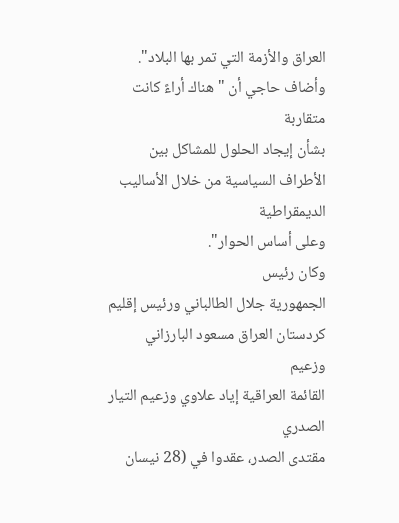العراق والأزمة التي تمر بها البلاد".
وأضاف حاجي أن "هناك أراءً كانت متقاربة
بشأن إيجاد الحلول للمشاكل بين الأطراف السياسية من خلال الأساليب الديمقراطية
وعلى أساس الحوار".
وكان رئيس
الجمهورية جلال الطالباني ورئيس إقليم
كردستان العراق مسعود البارزاني وزعيم
القائمة العراقية إياد علاوي وزعيم التيار الصدري
مقتدى الصدر، عقدوا في (28 نيسان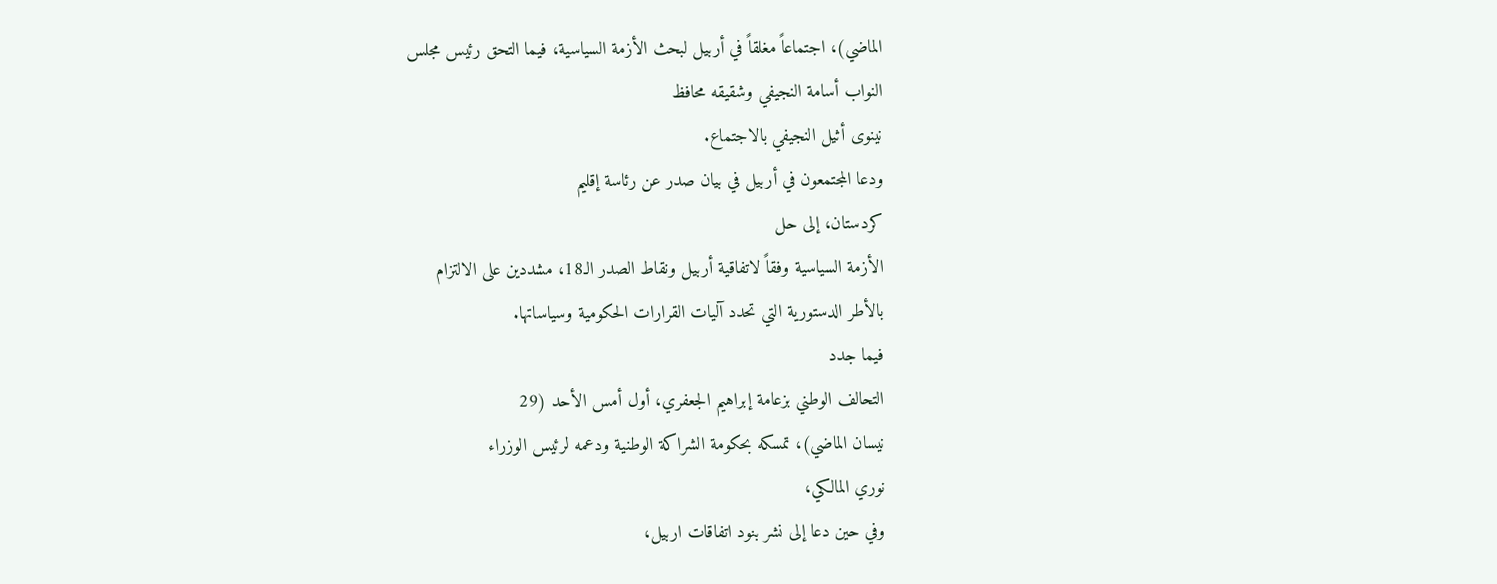الماضي)، اجتماعاً مغلقاً في أربيل لبحث الأزمة السياسية، فيما التحق رئيس مجلس
النواب أسامة النجيفي وشقيقه محافظ
نينوى أثيل النجيفي بالاجتماع.
ودعا المجتمعون في أربيل في بيان صدر عن رئاسة إقليم
كردستان، إلى حل
الأزمة السياسية وفقاً لاتفاقية أربيل ونقاط الصدر الـ18، مشددين على الالتزام
بالأطر الدستورية التي تحدد آليات القرارات الحكومية وسياساتها.
فيما جدد
التحالف الوطني بزعامة إبراهيم الجعفري، أول أمس الأحد (29
نيسان الماضي)، تمسكه بحكومة الشراكة الوطنية ودعمه لرئيس الوزراء
نوري المالكي،
وفي حين دعا إلى نشر بنود اتفاقات اربيل،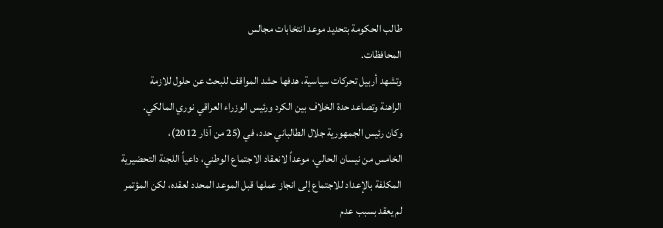طالب الحكومة بتحديد موعد انتخابات مجالس
المحافظات.
وتشهد أربيل تحركات سياسية، هدفها حشد المواقف للبحث عن حلول للازمة
الراهنة وتصاعد حدة الخلاف بين الكرد ورئيس الوزراء العراقي نوري المالكي.
وكان رئيس الجمهورية جلال الطالباني حدد، في (25 من آذار 2012)،
الخامس من نيسان الحالي، موعداً لانعقاد الاجتماع الوطني، داعياً اللجنة التحضيرية
المكلفة بالإعداد للاجتماع إلى انجاز عملها قبل الموعد المحدد لعقده، لكن المؤتمر
لم يعقد بسبب عدم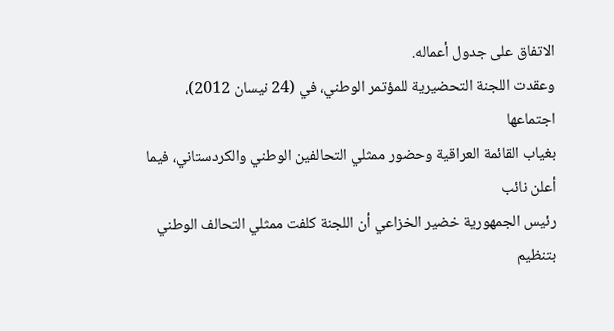الاتفاق على جدول أعماله.
وعقدت اللجنة التحضيرية للمؤتمر الوطني، في (24 نيسان 2012)، اجتماعها
بغياب القائمة العراقية وحضور ممثلي التحالفين الوطني والكردستاني، فيما
أعلن نائب
رئيس الجمهورية خضير الخزاعي أن اللجنة كلفت ممثلي التحالف الوطني بتنظيم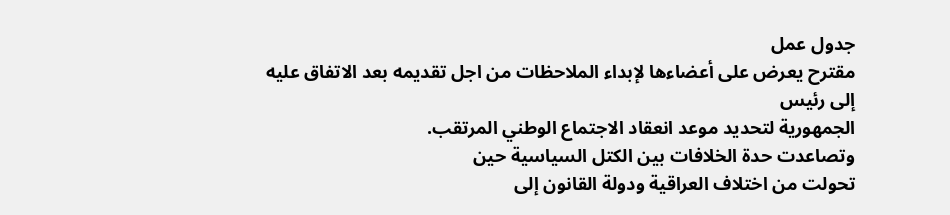جدول عمل
مقترح يعرض على أعضاءها لإبداء الملاحظات من اجل تقديمه بعد الاتفاق عليه إلى رئيس
الجمهورية لتحديد موعد انعقاد الاجتماع الوطني المرتقب.
وتصاعدت حدة الخلافات بين الكتل السياسية حين
تحولت من اختلاف العراقية ودولة القانون إلى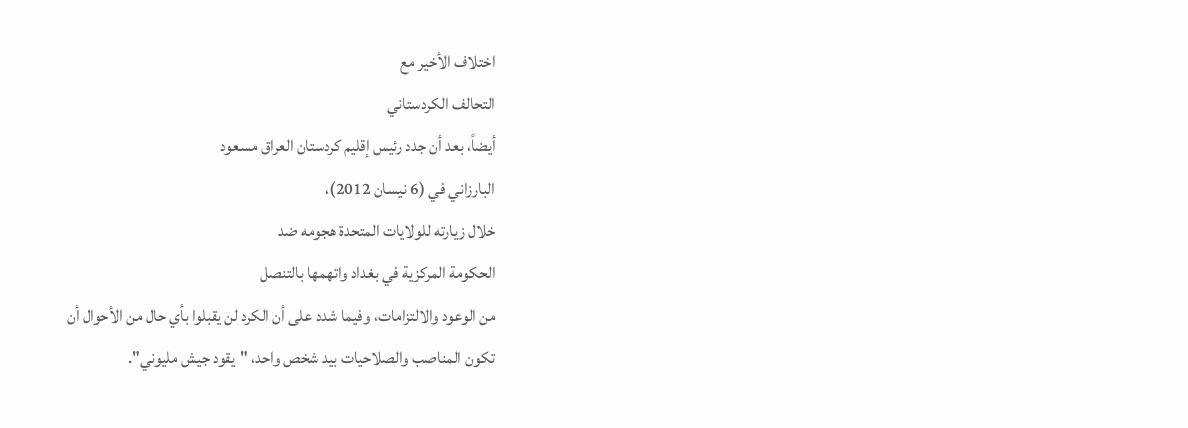اختلاف الأخير مع
التحالف الكردستاني
أيضاً، بعد أن جدد رئيس إقليم كردستان العراق مسعود
البارزاني في (6 نيسان 2012)،
خلال زيارته للولايات المتحدة هجومه ضد
الحكومة المركزية في بغداد واتهمها بالتنصل
من الوعود والالتزامات، وفيما شدد على أن الكرد لن يقبلوا بأي حال من الأحوال أن
تكون المناصب والصلاحيات بيد شخص واحد، "يقود جيش مليوني".